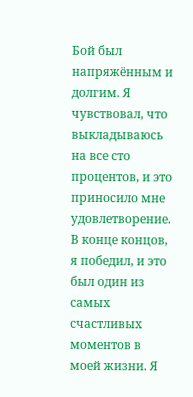Бой был напряжённым и долгим. Я чувствовал, что выкладываюсь на все сто процентов, и это приносило мне удовлетворение. В конце концов, я победил, и это был один из самых счастливых моментов в моей жизни. Я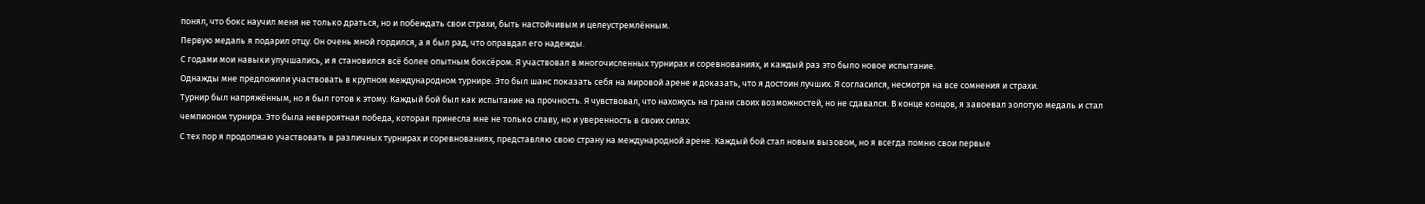понял, что бокс научил меня не только драться, но и побеждать свои страхи, быть настойчивым и целеустремлённым.
Первую медаль я подарил отцу. Он очень мной гордился, а я был рад, что оправдал его надежды.
С годами мои навыки улучшались, и я становился всё более опытным боксёром. Я участвовал в многочисленных турнирах и соревнованиях, и каждый раз это было новое испытание.
Однажды мне предложили участвовать в крупном международном турнире. Это был шанс показать себя на мировой арене и доказать, что я достоин лучших. Я согласился, несмотря на все сомнения и страхи.
Турнир был напряжённым, но я был готов к этому. Каждый бой был как испытание на прочность. Я чувствовал, что нахожусь на грани своих возможностей, но не сдавался. В конце концов, я завоевал золотую медаль и стал чемпионом турнира. Это была невероятная победа, которая принесла мне не только славу, но и уверенность в своих силах.
С тех пор я продолжаю участвовать в различных турнирах и соревнованиях, представляю свою страну на международной арене. Каждый бой стал новым вызовом, но я всегда помню свои первые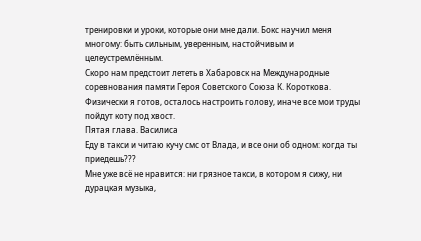тренировки и уроки, которые они мне дали. Бокс научил меня многому: быть сильным, уверенным, настойчивым и целеустремлённым.
Скоро нам предстоит лететь в Хабаровск на Международные соревнования памяти Героя Советского Союза К. Короткова. Физически я готов, осталось настроить голову, иначе все мои труды пойдут коту под хвост.
Пятая глава. Василиса
Еду в такси и читаю кучу смс от Влада, и все они об одном: когда ты приедешь???
Мне уже всё не нравится: ни грязное такси, в котором я сижу, ни дурацкая музыка,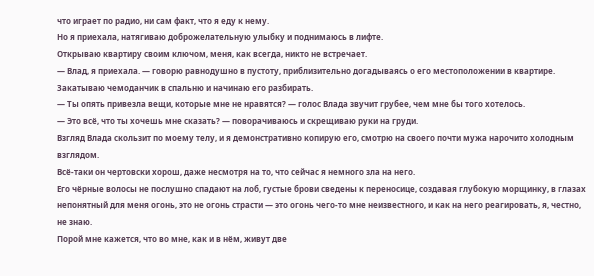что играет по радио, ни сам факт, что я еду к нему.
Но я приехала, натягиваю доброжелательную улыбку и поднимаюсь в лифте.
Открываю квартиру своим ключом, меня, как всегда, никто не встречает.
— Влад, я приехала. — говорю равнодушно в пустоту, приблизительно догадываясь о его местоположении в квартире.
Закатываю чемоданчик в спальню и начинаю его разбирать.
— Ты опять привезла вещи, которые мне не нравятся? — голос Влада звучит грубее, чем мне бы того хотелось.
— Это всё, что ты хочешь мне сказать? — поворачиваюсь и скрещиваю руки на груди.
Взгляд Влада скользит по моему телу, и я демонстративно копирую его, смотрю на своего почти мужа нарочито холодным взглядом.
Всё-таки он чертовски хорош, даже несмотря на то, что сейчас я немного зла на него.
Его чёрные волосы не послушно спадают на лоб, густые брови сведены к переносице, создавая глубокую морщинку, в глазах непонятный для меня огонь, это не огонь страсти — это огонь чего-то мне неизвестного, и как на него реагировать, я, честно, не знаю.
Порой мне кажется, что во мне, как и в нём, живут две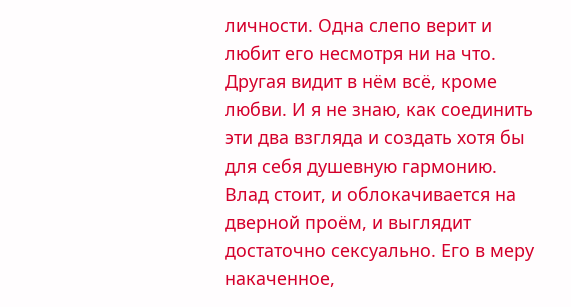личности. Одна слепо верит и любит его несмотря ни на что. Другая видит в нём всё, кроме любви. И я не знаю, как соединить эти два взгляда и создать хотя бы для себя душевную гармонию.
Влад стоит, и облокачивается на дверной проём, и выглядит достаточно сексуально. Его в меру накаченное,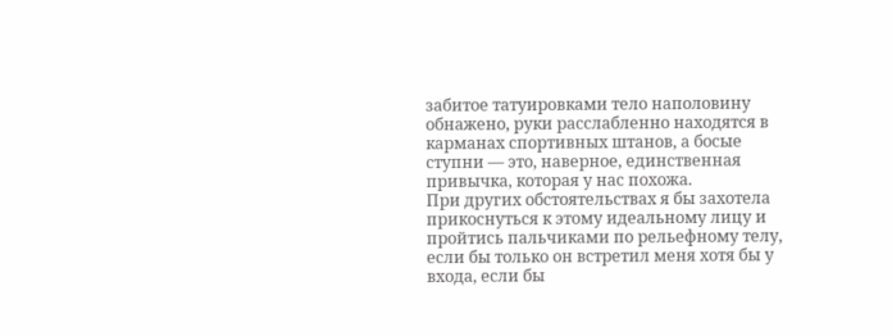забитое татуировками тело наполовину обнажено, руки расслабленно находятся в карманах спортивных штанов, а босые ступни — это, наверное, единственная привычка, которая у нас похожа.
При других обстоятельствах я бы захотела прикоснуться к этому идеальному лицу и пройтись пальчиками по рельефному телу, если бы только он встретил меня хотя бы у входа, если бы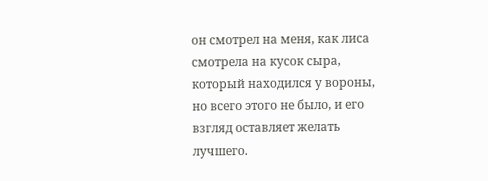он смотрел на меня, как лиса смотрела на кусок сыра, который находился у вороны, но всего этого не было, и его взгляд оставляет желать лучшего.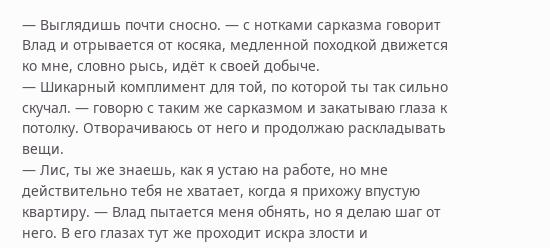— Выглядишь почти сносно. — с нотками сарказма говорит Влад и отрывается от косяка, медленной походкой движется ко мне, словно рысь, идёт к своей добыче.
— Шикарный комплимент для той, по которой ты так сильно скучал. — говорю с таким же сарказмом и закатываю глаза к потолку. Отворачиваюсь от него и продолжаю раскладывать вещи.
— Лис, ты же знаешь, как я устаю на работе, но мне действительно тебя не хватает, когда я прихожу впустую квартиру. — Влад пытается меня обнять, но я делаю шаг от него. В его глазах тут же проходит искра злости и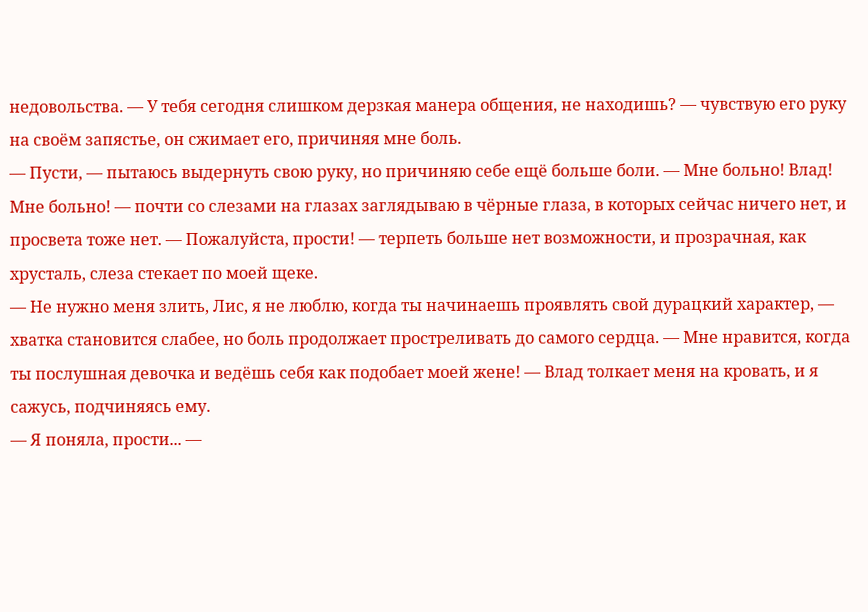недовольства. — У тебя сегодня слишком дерзкая манера общения, не находишь? — чувствую его руку на своём запястье, он сжимает его, причиняя мне боль.
— Пусти, — пытаюсь выдернуть свою руку, но причиняю себе ещё больше боли. — Мне больно! Влад! Мне больно! — почти со слезами на глазах заглядываю в чёрные глаза, в которых сейчас ничего нет, и просвета тоже нет. — Пожалуйста, прости! — терпеть больше нет возможности, и прозрачная, как хрусталь, слеза стекает по моей щеке.
— Не нужно меня злить, Лис, я не люблю, когда ты начинаешь проявлять свой дурацкий характер, — хватка становится слабее, но боль продолжает простреливать до самого сердца. — Мне нравится, когда ты послушная девочка и ведёшь себя как подобает моей жене! — Влад толкает меня на кровать, и я сажусь, подчиняясь ему.
— Я поняла, прости... —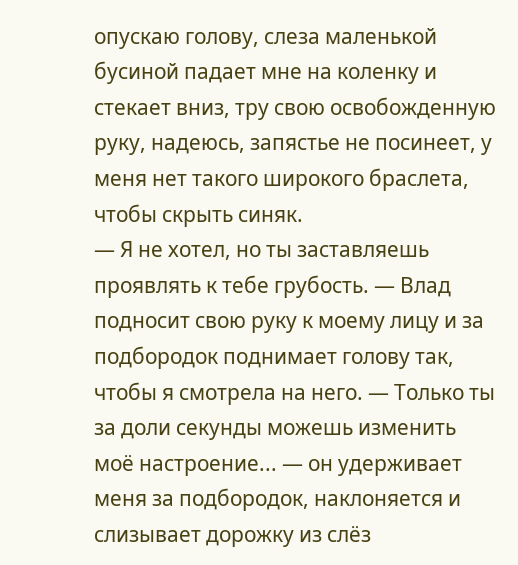опускаю голову, слеза маленькой бусиной падает мне на коленку и стекает вниз, тру свою освобожденную руку, надеюсь, запястье не посинеет, у меня нет такого широкого браслета, чтобы скрыть синяк.
— Я не хотел, но ты заставляешь проявлять к тебе грубость. — Влад подносит свою руку к моему лицу и за подбородок поднимает голову так, чтобы я смотрела на него. — Только ты за доли секунды можешь изменить моё настроение... — он удерживает меня за подбородок, наклоняется и слизывает дорожку из слёз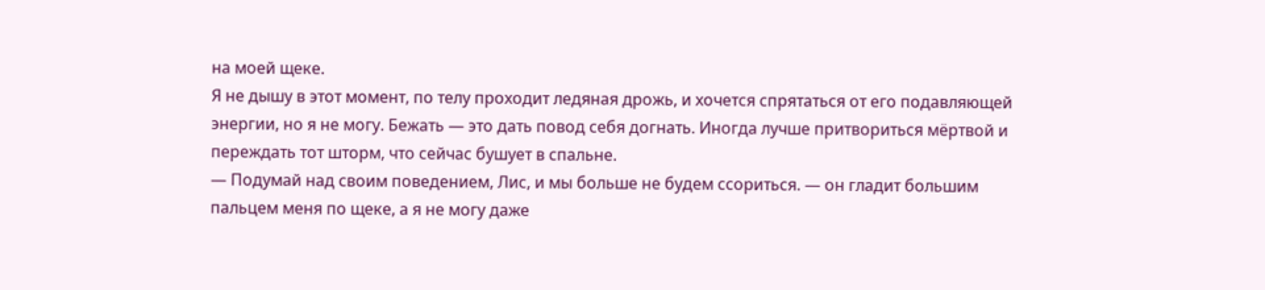на моей щеке.
Я не дышу в этот момент, по телу проходит ледяная дрожь, и хочется спрятаться от его подавляющей энергии, но я не могу. Бежать — это дать повод себя догнать. Иногда лучше притвориться мёртвой и переждать тот шторм, что сейчас бушует в спальне.
— Подумай над своим поведением, Лис, и мы больше не будем ссориться. — он гладит большим пальцем меня по щеке, а я не могу даже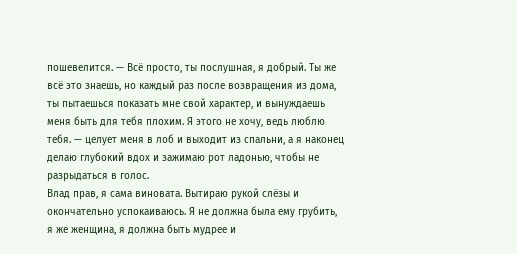пошевелится. — Всё просто, ты послушная, я добрый. Ты же всё это знаешь, но каждый раз после возвращения из дома, ты пытаешься показать мне свой характер, и вынуждаешь меня быть для тебя плохим. Я этого не хочу, ведь люблю тебя. — целует меня в лоб и выходит из спальни, а я наконец делаю глубокий вдох и зажимаю рот ладонью, чтобы не разрыдаться в голос.
Влад прав, я сама виновата. Вытираю рукой слёзы и окончательно успокаиваюсь. Я не должна была ему грубить, я же женщина, я должна быть мудрее и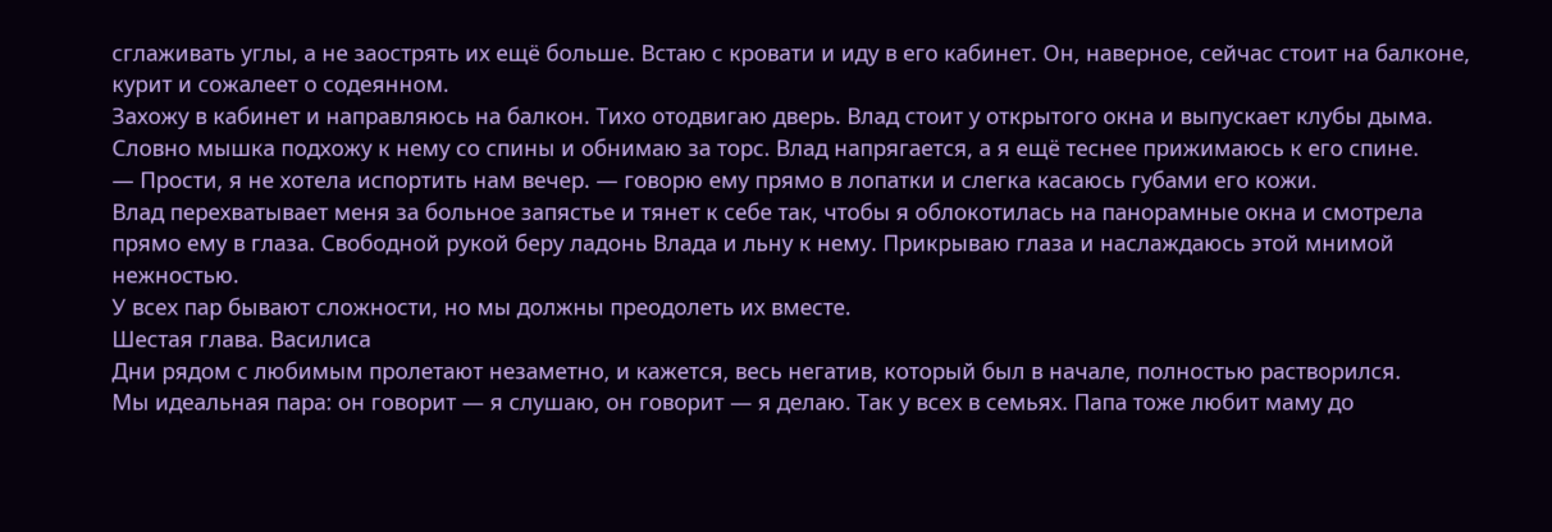сглаживать углы, а не заострять их ещё больше. Встаю с кровати и иду в его кабинет. Он, наверное, сейчас стоит на балконе, курит и сожалеет о содеянном.
Захожу в кабинет и направляюсь на балкон. Тихо отодвигаю дверь. Влад стоит у открытого окна и выпускает клубы дыма. Словно мышка подхожу к нему со спины и обнимаю за торс. Влад напрягается, а я ещё теснее прижимаюсь к его спине.
— Прости, я не хотела испортить нам вечер. — говорю ему прямо в лопатки и слегка касаюсь губами его кожи.
Влад перехватывает меня за больное запястье и тянет к себе так, чтобы я облокотилась на панорамные окна и смотрела прямо ему в глаза. Свободной рукой беру ладонь Влада и льну к нему. Прикрываю глаза и наслаждаюсь этой мнимой нежностью.
У всех пар бывают сложности, но мы должны преодолеть их вместе.
Шестая глава. Василиса
Дни рядом с любимым пролетают незаметно, и кажется, весь негатив, который был в начале, полностью растворился.
Мы идеальная пара: он говорит — я слушаю, он говорит — я делаю. Так у всех в семьях. Папа тоже любит маму до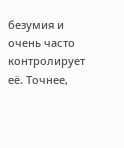безумия и очень часто контролирует её. Точнее,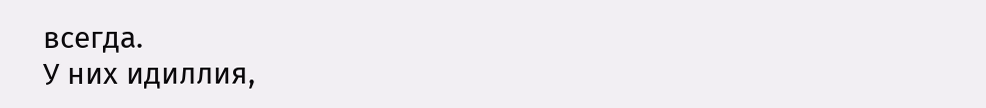всегда.
У них идиллия,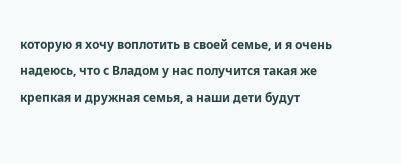которую я хочу воплотить в своей семье, и я очень надеюсь, что с Владом у нас получится такая же крепкая и дружная семья, а наши дети будут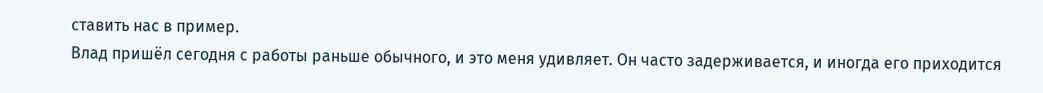ставить нас в пример.
Влад пришёл сегодня с работы раньше обычного, и это меня удивляет. Он часто задерживается, и иногда его приходится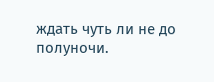ждать чуть ли не до полуночи.